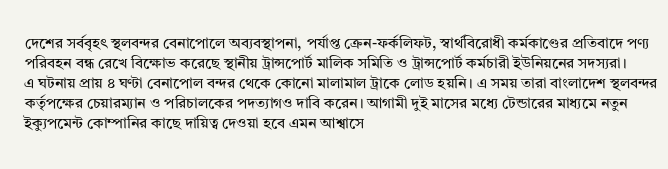দেশের সর্ববৃহৎ স্থলবন্দর বেনাপোলে অব্যবস্থাপনা, পর্যাপ্ত ক্রেন-ফর্কলিফট, স্বার্থবিরোধী কর্মকাণ্ডের প্রতিবাদে পণ্য পরিবহন বন্ধ রেখে বিক্ষোভ করেছে স্থানীয় ট্রান্সপোর্ট মালিক সমিতি ও ট্রান্সপোর্ট কর্মচারী ইউনিয়নের সদস্যরা।
এ ঘটনায় প্রায় ৪ ঘণ্টা বেনাপোল বন্দর থেকে কোনো মালামাল ট্রাকে লোড হয়নি। এ সময় তারা বাংলাদেশ স্থলবন্দর কর্তৃপক্ষের চেয়ারম্যান ও পরিচালকের পদত্যাগও দাবি করেন। আগামী দুই মাসের মধ্যে টেন্ডারের মাধ্যমে নতুন ইক্যুপমেন্ট কোম্পানির কাছে দায়িত্ব দেওয়া হবে এমন আশ্বাসে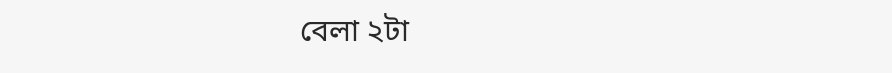বেলা ২টা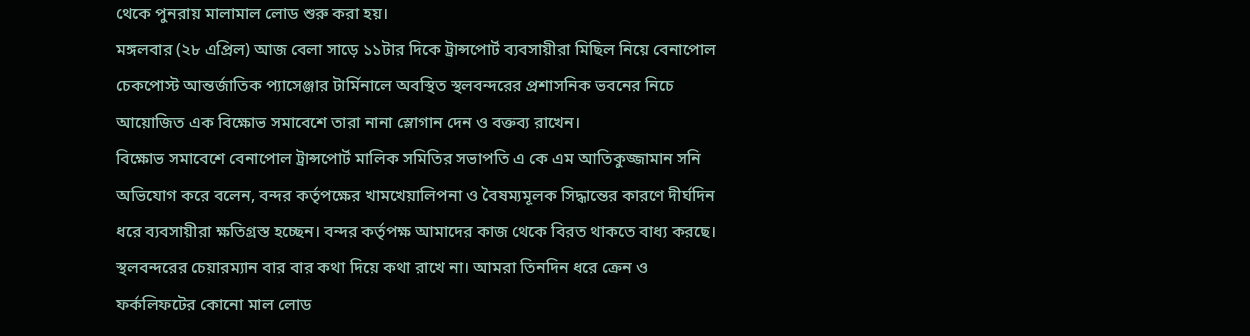থেকে পুনরায় মালামাল লোড শুরু করা হয়।
মঙ্গলবার (২৮ এপ্রিল) আজ বেলা সাড়ে ১১টার দিকে ট্রান্সপোর্ট ব্যবসায়ীরা মিছিল নিয়ে বেনাপোল চেকপোস্ট আন্তর্জাতিক প্যাসেঞ্জার টার্মিনালে অবস্থিত স্থলবন্দরের প্রশাসনিক ভবনের নিচে আয়োজিত এক বিক্ষোভ সমাবেশে তারা নানা স্লোগান দেন ও বক্তব্য রাখেন।
বিক্ষোভ সমাবেশে বেনাপোল ট্রান্সপোর্ট মালিক সমিতির সভাপতি এ কে এম আতিকুজ্জামান সনি অভিযোগ করে বলেন, বন্দর কর্তৃপক্ষের খামখেয়ালিপনা ও বৈষম্যমূলক সিদ্ধান্তের কারণে দীর্ঘদিন ধরে ব্যবসায়ীরা ক্ষতিগ্রস্ত হচ্ছেন। বন্দর কর্তৃপক্ষ আমাদের কাজ থেকে বিরত থাকতে বাধ্য করছে। স্থলবন্দরের চেয়ারম্যান বার বার কথা দিয়ে কথা রাখে না। আমরা তিনদিন ধরে ক্রেন ও ফর্কলিফটের কোনো মাল লোড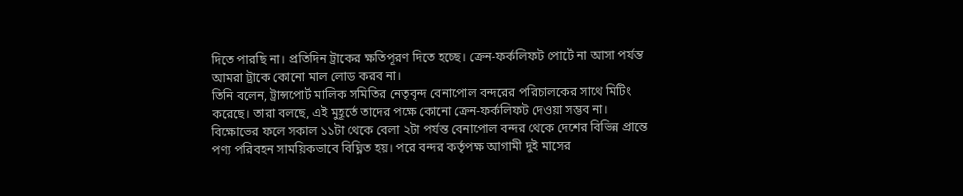দিতে পারছি না। প্রতিদিন ট্রাকের ক্ষতিপূরণ দিতে হচ্ছে। ক্রেন-ফর্কলিফট পোর্টে না আসা পর্যন্ত আমরা ট্রাকে কোনো মাল লোড করব না।
তিনি বলেন, ট্রান্সপোর্ট মালিক সমিতির নেতৃবৃন্দ বেনাপোল বন্দরের পরিচালকের সাথে মিটিং করেছে। তারা বলছে, এই মুহূর্তে তাদের পক্ষে কোনো ক্রেন-ফর্কলিফট দেওয়া সম্ভব না।
বিক্ষোভের ফলে সকাল ১১টা থেকে বেলা ২টা পর্যন্ত বেনাপোল বন্দর থেকে দেশের বিভিন্ন প্রান্তে পণ্য পরিবহন সাময়িকভাবে বিঘ্নিত হয়। পরে বন্দর কর্তৃপক্ষ আগামী দুই মাসের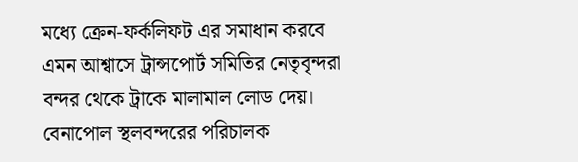মধ্যে ক্রেন-ফর্কলিফট এর সমাধান করবে এমন আশ্বাসে ট্রান্সপোর্ট সমিতির নেতৃবৃন্দরা বন্দর থেকে ট্রাকে মালামাল লোড দেয়।
বেনাপোল স্থলবন্দরের পরিচালক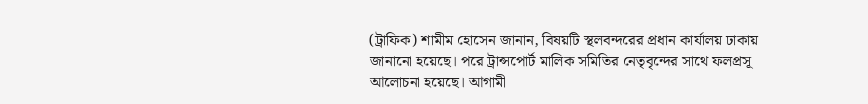(ট্রাফিক) শামীম হোসেন জানান, বিষয়টি স্থলবন্দরের প্রধান কার্যালয় ঢাকায় জানানো হয়েছে। পরে ট্রান্সপোর্ট মালিক সমিতির নেতৃবৃন্দের সাথে ফলপ্রসূ আলোচনা হয়েছে। আগামী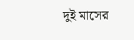দুই মাসের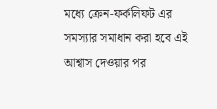মধ্যে ক্রেন-ফর্কলিফট এর সমস্যার সমাধান করা হবে এই আশ্বাস দেওয়ার পর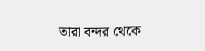তারা বন্দর থেকে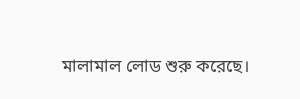মালামাল লোড শুরু করেছে।